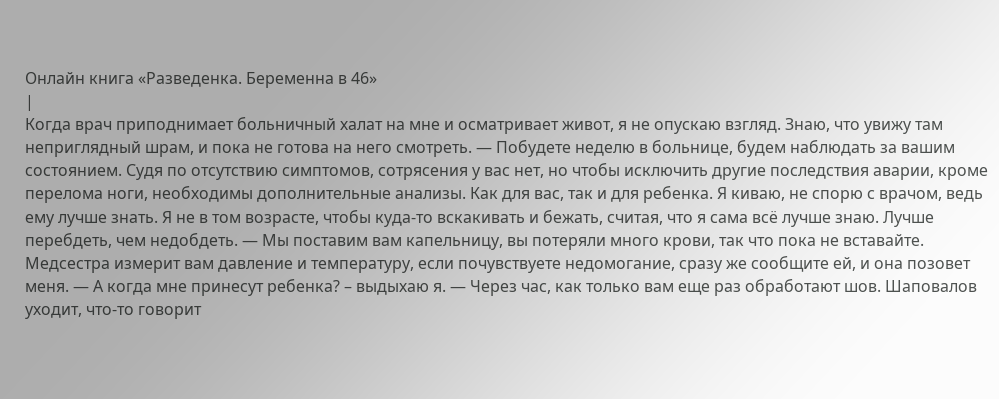Онлайн книга «Разведенка. Беременна в 46»
|
Когда врач приподнимает больничный халат на мне и осматривает живот, я не опускаю взгляд. Знаю, что увижу там неприглядный шрам, и пока не готова на него смотреть. — Побудете неделю в больнице, будем наблюдать за вашим состоянием. Судя по отсутствию симптомов, сотрясения у вас нет, но чтобы исключить другие последствия аварии, кроме перелома ноги, необходимы дополнительные анализы. Как для вас, так и для ребенка. Я киваю, не спорю с врачом, ведь ему лучше знать. Я не в том возрасте, чтобы куда-то вскакивать и бежать, считая, что я сама всё лучше знаю. Лучше перебдеть, чем недобдеть. — Мы поставим вам капельницу, вы потеряли много крови, так что пока не вставайте. Медсестра измерит вам давление и температуру, если почувствуете недомогание, сразу же сообщите ей, и она позовет меня. — А когда мне принесут ребенка? – выдыхаю я. — Через час, как только вам еще раз обработают шов. Шаповалов уходит, что-то говорит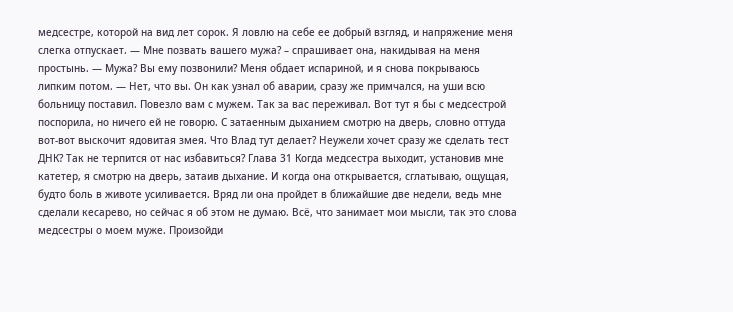медсестре, которой на вид лет сорок. Я ловлю на себе ее добрый взгляд, и напряжение меня слегка отпускает. — Мне позвать вашего мужа? – спрашивает она, накидывая на меня простынь. — Мужа? Вы ему позвонили? Меня обдает испариной, и я снова покрываюсь липким потом. — Нет, что вы. Он как узнал об аварии, сразу же примчался, на уши всю больницу поставил. Повезло вам с мужем. Так за вас переживал. Вот тут я бы с медсестрой поспорила, но ничего ей не говорю. С затаенным дыханием смотрю на дверь, словно оттуда вот-вот выскочит ядовитая змея. Что Влад тут делает? Неужели хочет сразу же сделать тест ДНК? Так не терпится от нас избавиться? Глава 31 Когда медсестра выходит, установив мне катетер, я смотрю на дверь, затаив дыхание. И когда она открывается, сглатываю, ощущая, будто боль в животе усиливается. Вряд ли она пройдет в ближайшие две недели, ведь мне сделали кесарево, но сейчас я об этом не думаю. Всё, что занимает мои мысли, так это слова медсестры о моем муже. Произойди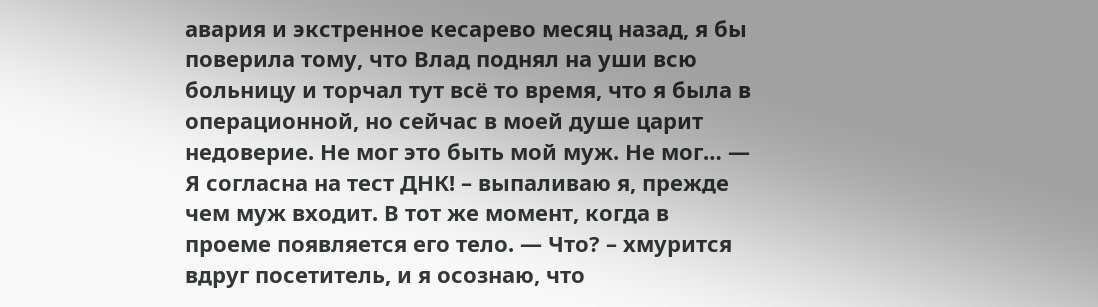авария и экстренное кесарево месяц назад, я бы поверила тому, что Влад поднял на уши всю больницу и торчал тут всё то время, что я была в операционной, но сейчас в моей душе царит недоверие. Не мог это быть мой муж. Не мог… — Я согласна на тест ДНК! – выпаливаю я, прежде чем муж входит. В тот же момент, когда в проеме появляется его тело. — Что? – хмурится вдруг посетитель, и я осознаю, что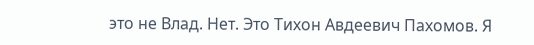это не Влад. Нет. Это Тихон Авдеевич Пахомов. Я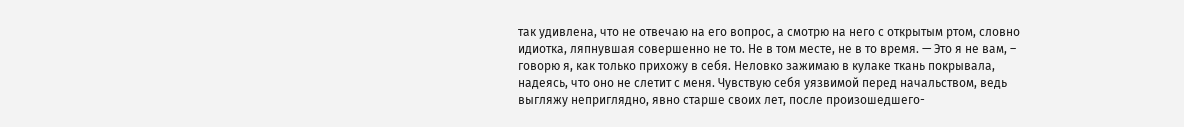так удивлена, что не отвечаю на его вопрос, а смотрю на него с открытым ртом, словно идиотка, ляпнувшая совершенно не то. Не в том месте, не в то время. — Это я не вам, – говорю я, как только прихожу в себя. Неловко зажимаю в кулаке ткань покрывала, надеясь, что оно не слетит с меня. Чувствую себя уязвимой перед начальством, ведь выгляжу неприглядно, явно старше своих лет, после произошедшего-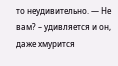то неудивительно. — Не вам? – удивляется и он, даже хмурится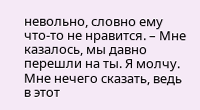невольно, словно ему что-то не нравится. – Мне казалось, мы давно перешли на ты. Я молчу. Мне нечего сказать, ведь в этот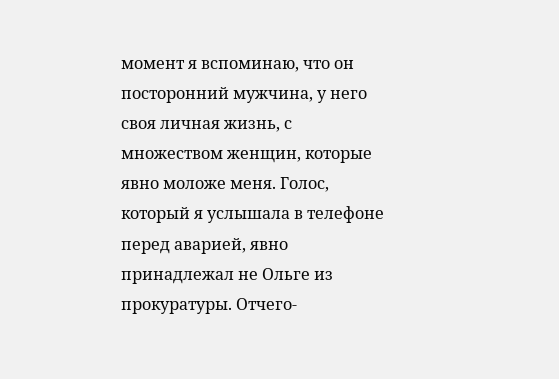момент я вспоминаю, что он посторонний мужчина, у него своя личная жизнь, с множеством женщин, которые явно моложе меня. Голос, который я услышала в телефоне перед аварией, явно принадлежал не Ольге из прокуратуры. Отчего-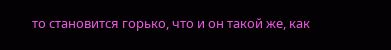то становится горько, что и он такой же, как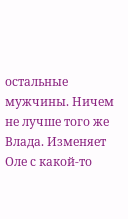остальные мужчины. Ничем не лучше того же Влада. Изменяет Оле с какой-то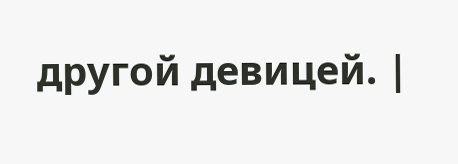другой девицей. |